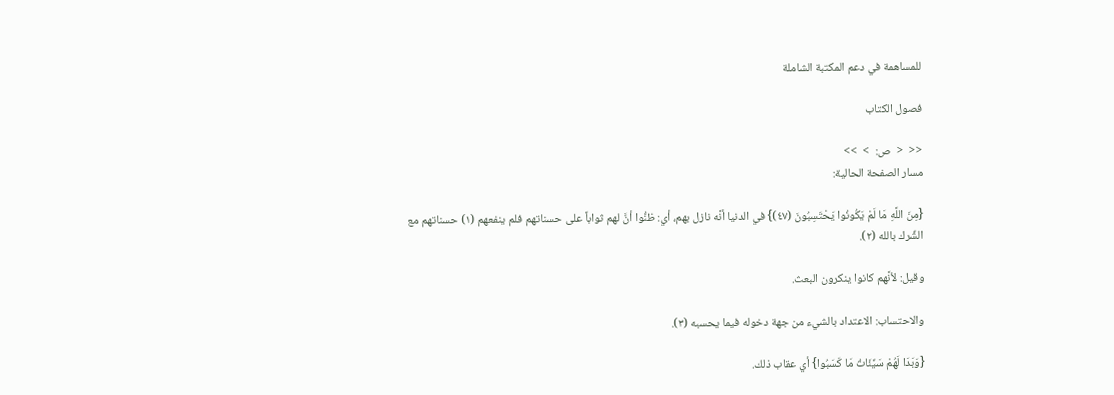للمساهمة في دعم المكتبة الشاملة

فصول الكتاب

<<  <  ص:  >  >>
مسار الصفحة الحالية:

{مِنَ اللَّهِ مَا لَمْ يَكُونُوا يَحْتَسِبُونَ (٤٧)} في الدنيا أنَّه نازل بهم، أي: ظنُّوا أنَّ لهم ثواباً على حسناتهم فلم ينفعهم (١) حسناتهم مع الشِّرك بالله (٢).

وقيل: لأنَّهم كانوا ينكرون البعث.

والاحتساب: الاعتداد بالشيء من جهة دخوله فيما يحسبه (٣).

{وَبَدَا لَهُمْ سَيِّئَاتُ مَا كَسَبُوا} أي عقاب ذلك.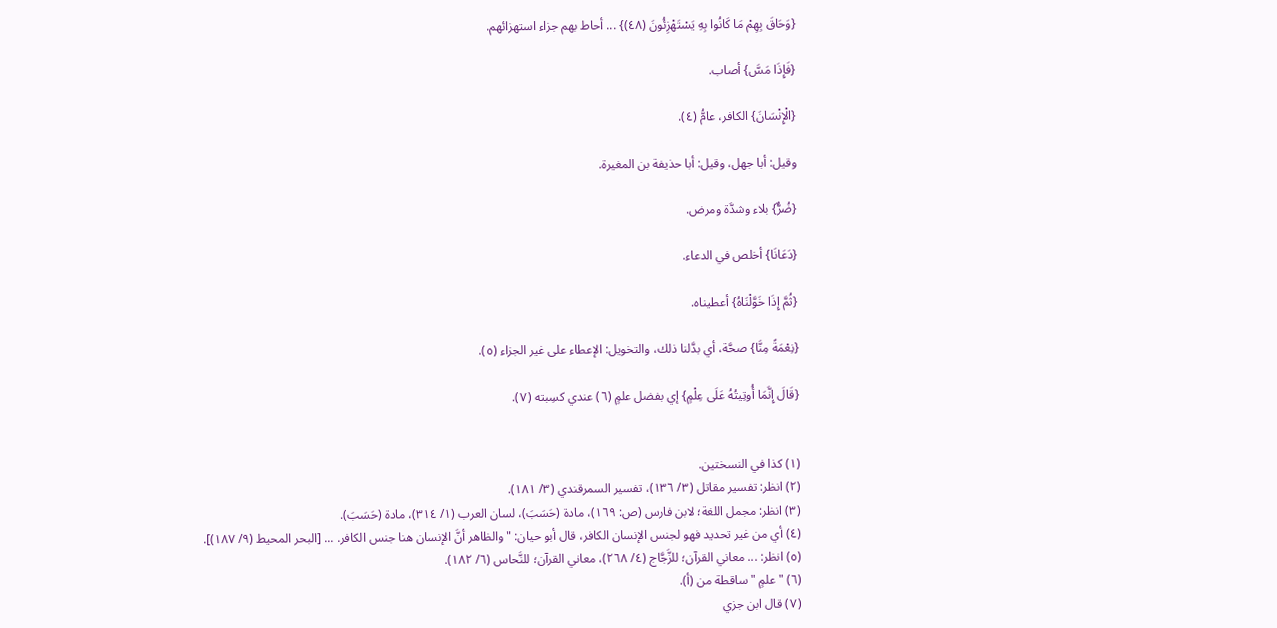{وَحَاقَ بِهِمْ مَا كَانُوا بِهِ يَسْتَهْزِئُونَ (٤٨)} ... أحاط بهم جزاء استهزائهم.

{فَإِذَا مَسَّ} أصاب.

{الْإِنْسَانَ} الكافر، عامُّ (٤).

وقيل: أبا جهل، وقيل: أبا حذيفة بن المغيرة.

{ضُرٌّ} بلاء وشدَّة ومرض.

{دَعَانَا} أخلص في الدعاء.

{ثُمَّ إِذَا خَوَّلْنَاهُ} أعطيناه.

{نِعْمَةً مِنَّا} صحَّة، أي بدَّلنا ذلك، والتخويل: الإعطاء على غير الجزاء (٥).

{قَالَ إِنَّمَا أُوتِيتُهُ عَلَى عِلْمٍ} إي بفضل علمٍ (٦) عندي كسِبته (٧).


(١) كذا في النسختين.
(٢) انظر: تفسير مقاتل (٣/ ١٣٦)، تفسير السمرقندي (٣/ ١٨١).
(٣) انظر: مجمل اللغة؛ لابن فارس (ص: ١٦٩)، مادة (حَسَبَ)، لسان العرب (١/ ٣١٤)، مادة (حَسَبَ).
(٤) أي من غير تحديد فهو لجنس الإنسان الكافر، قال أبو حيان: " والظاهر أنَّ الإنسان هنا جنس الكافر. ... [البحر المحيط (٩/ ١٨٧)].
(٥) انظر: ... معاني القرآن؛ للزَّجَّاج (٤/ ٢٦٨)، معاني القرآن؛ للنَّحاس (٦/ ١٨٢).
(٦) " علمٍ " ساقطة من (أ).
(٧) قال ابن جزي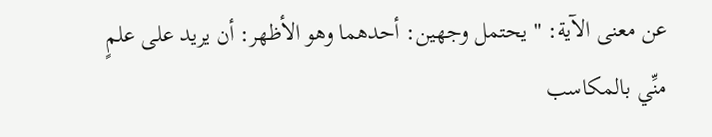عن معنى الآية: " يحتمل وجهين: أحدهما وهو الأظهر: أن يريد على علمٍ منِّي بالمكاسب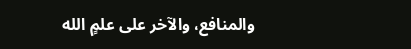والمنافع، والآخر على علمٍ الله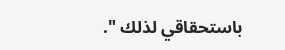باستحقاقي لذلك ".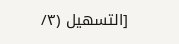[التسهيل (٣/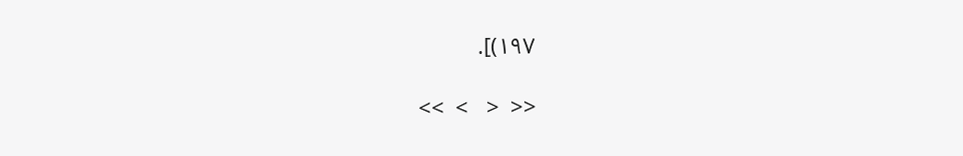١٩٧)].

<<  <   >  >>